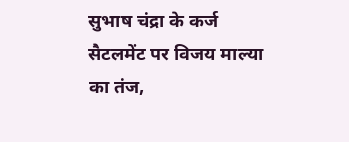सुभाष चंद्रा के कर्ज सैटलमेंट पर विजय माल्या का तंज,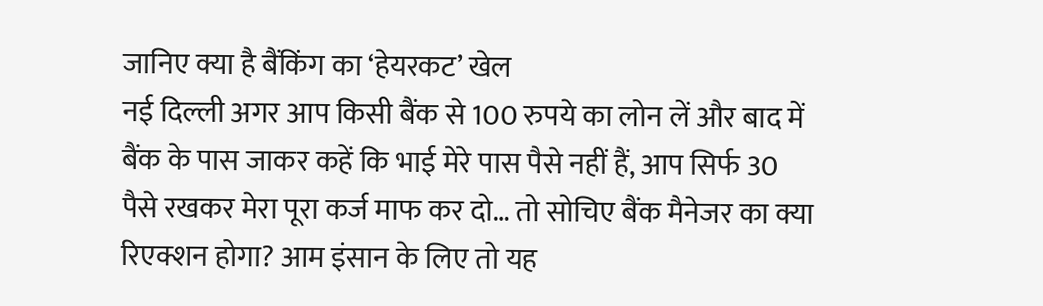जानिए क्या है बैंकिंग का ‘हेयरकट’ खेल
नई दिल्ली अगर आप किसी बैंक से 100 रुपये का लोन लें और बाद में बैंक के पास जाकर कहें कि भाई मेरे पास पैसे नहीं हैं, आप सिर्फ 30 पैसे रखकर मेरा पूरा कर्ज माफ कर दो… तो सोचिए बैंक मैनेजर का क्या रिएक्शन होगा? आम इंसान के लिए तो यह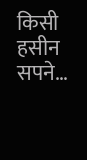किसी हसीन सपने…